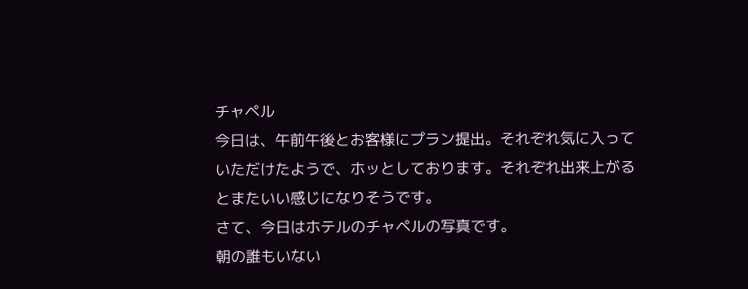チャペル
今日は、午前午後とお客様にプラン提出。それぞれ気に入っていただけたようで、ホッとしております。それぞれ出来上がるとまたいい感じになりそうです。
さて、今日はホテルのチャペルの写真です。
朝の誰もいない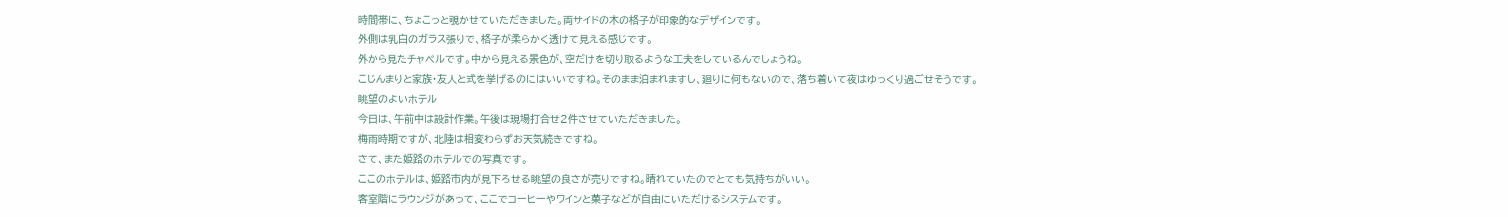時間帯に、ちょこっと覗かせていただきました。両サイドの木の格子が印象的なデザインです。
外側は乳白のガラス張りで、格子が柔らかく透けて見える感じです。
外から見たチャペルです。中から見える景色が、空だけを切り取るような工夫をしているんでしょうね。
こじんまりと家族・友人と式を挙げるのにはいいですね。そのまま泊まれますし、廻りに何もないので、落ち着いて夜はゆっくり過ごせそうです。
眺望のよいホテル
今日は、午前中は設計作業。午後は現場打合せ2件させていただきました。
梅雨時期ですが、北陸は相変わらずお天気続きですね。
さて、また姫路のホテルでの写真です。
ここのホテルは、姫路市内が見下ろせる眺望の良さが売りですね。晴れていたのでとても気持ちがいい。
客室階にラウンジがあって、ここでコーヒーやワインと菓子などが自由にいただけるシステムです。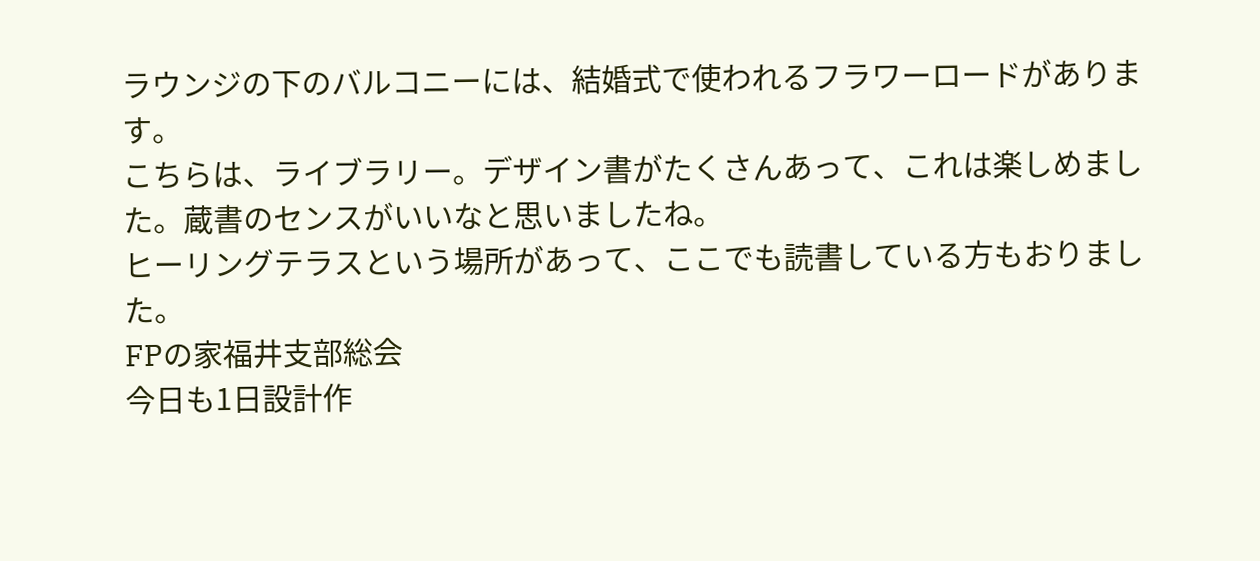ラウンジの下のバルコニーには、結婚式で使われるフラワーロードがあります。
こちらは、ライブラリー。デザイン書がたくさんあって、これは楽しめました。蔵書のセンスがいいなと思いましたね。
ヒーリングテラスという場所があって、ここでも読書している方もおりました。
FPの家福井支部総会
今日も1日設計作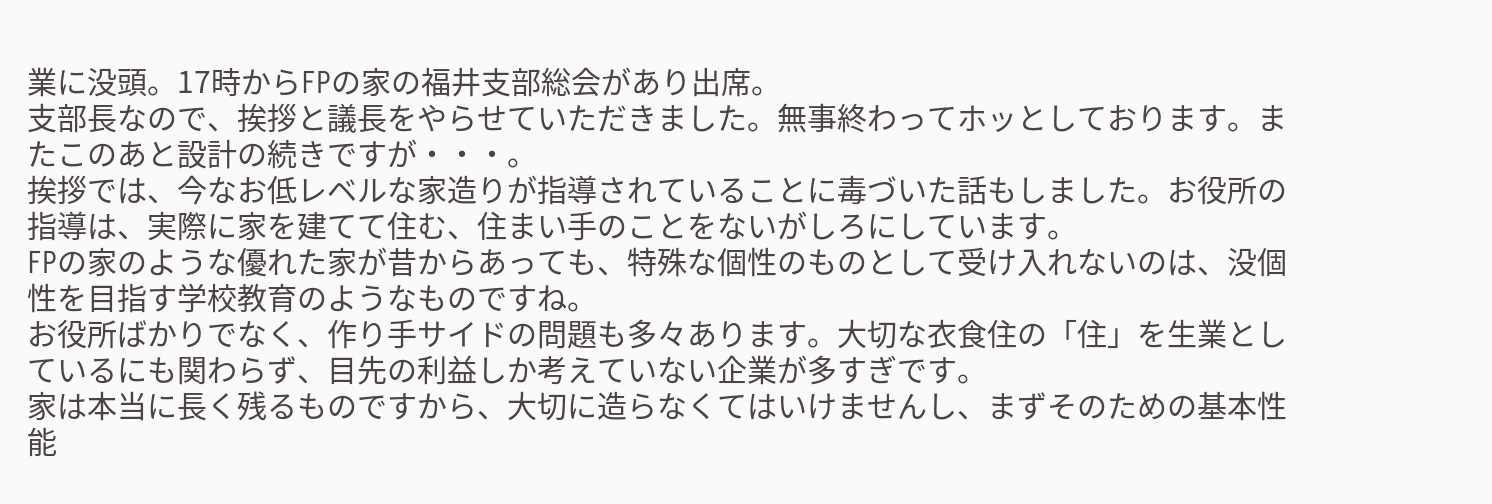業に没頭。17時からFPの家の福井支部総会があり出席。
支部長なので、挨拶と議長をやらせていただきました。無事終わってホッとしております。またこのあと設計の続きですが・・・。
挨拶では、今なお低レベルな家造りが指導されていることに毒づいた話もしました。お役所の指導は、実際に家を建てて住む、住まい手のことをないがしろにしています。
FPの家のような優れた家が昔からあっても、特殊な個性のものとして受け入れないのは、没個性を目指す学校教育のようなものですね。
お役所ばかりでなく、作り手サイドの問題も多々あります。大切な衣食住の「住」を生業としているにも関わらず、目先の利益しか考えていない企業が多すぎです。
家は本当に長く残るものですから、大切に造らなくてはいけませんし、まずそのための基本性能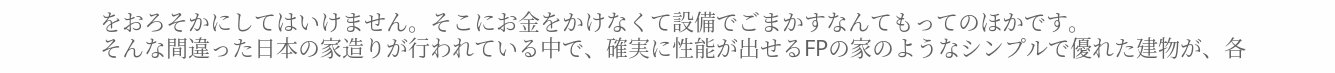をおろそかにしてはいけません。そこにお金をかけなくて設備でごまかすなんてもってのほかです。
そんな間違った日本の家造りが行われている中で、確実に性能が出せるFPの家のようなシンプルで優れた建物が、各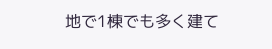地で1棟でも多く建て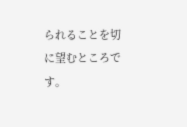られることを切に望むところです。